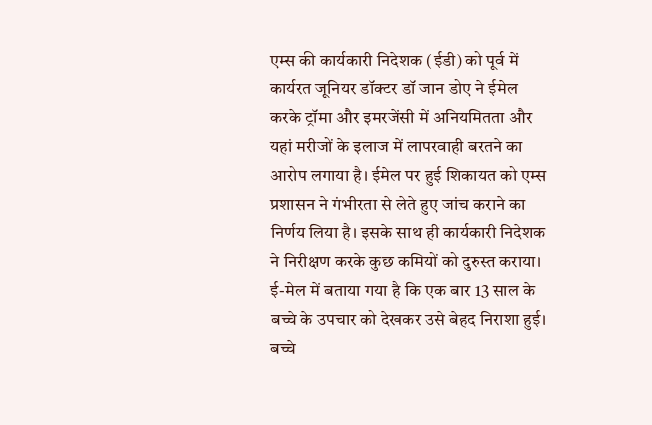एम्स की कार्यकारी निदेशक (ईडी) को पूर्व में कार्यरत जूनियर डॉक्टर डॉ जान डोए ने ईमेल करके ट्रॉमा और इमरजेंसी में अनियमितता और यहां मरीजों के इलाज में लापरवाही बरतने का आरोप लगाया है। ईमेल पर हुई शिकायत को एम्स प्रशासन ने गंभीरता से लेते हुए जांच कराने का निर्णय लिया है। इसके साथ ही कार्यकारी निदेशक ने निरीक्षण करके कुछ कमियों को दुरुस्त कराया।
ई-मेल में बताया गया है कि एक बार 13 साल के बच्चे के उपचार को देखकर उसे बेहद निराशा हुई। बच्चे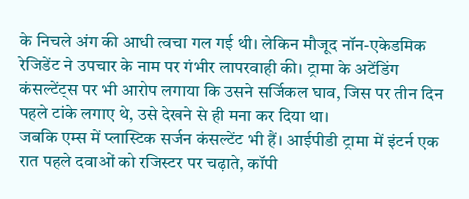के निचले अंग की आधी त्वचा गल गई थी। लेकिन मौजूद नॉन-एकेडमिक रेजिडेंट ने उपचार के नाम पर गंभीर लापरवाही की। ट्रामा के अटेंडिंग कंसल्टेंट्स पर भी आरोप लगाया कि उसने सर्जिकल घाव, जिस पर तीन दिन पहले टांके लगाए थे, उसे देखने से ही मना कर दिया था।
जबकि एम्स में प्लास्टिक सर्जन कंसल्टेंट भी हैं। आईपीडी ट्रामा में इंटर्न एक रात पहले दवाओं को रजिस्टर पर चढ़ाते, कॉपी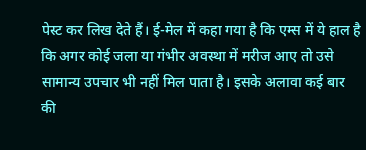पेस्ट कर लिख देते हैं। ई-मेल में कहा गया है कि एम्स में ये हाल है कि अगर कोई जला या गंभीर अवस्था में मरीज आए तो उसे सामान्य उपचार भी नहीं मिल पाता है। इसके अलावा कई बार की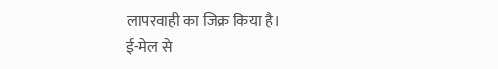लापरवाही का जिक्र किया है।
ई-मेल से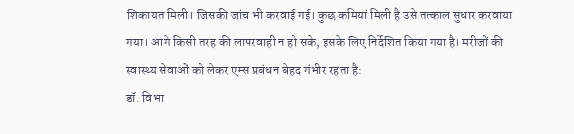शिकायत मिली। जिसकी जांच भी करवाई गई। कुछ कमियां मिली है उसे तत्काल सुधार करवाया गया। आगे किसी तरह की लापरवाही न हो सके, इसके लिए निर्देशित किया गया है। मरीजों की स्वास्थ्य सेवाओं को लेकर एम्स प्रबंधन बेहद गंभीर रहता है:
डॉ. विभा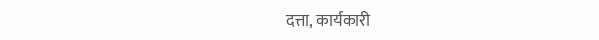दत्ता, कार्यकारी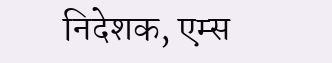निदेशक, एम्स